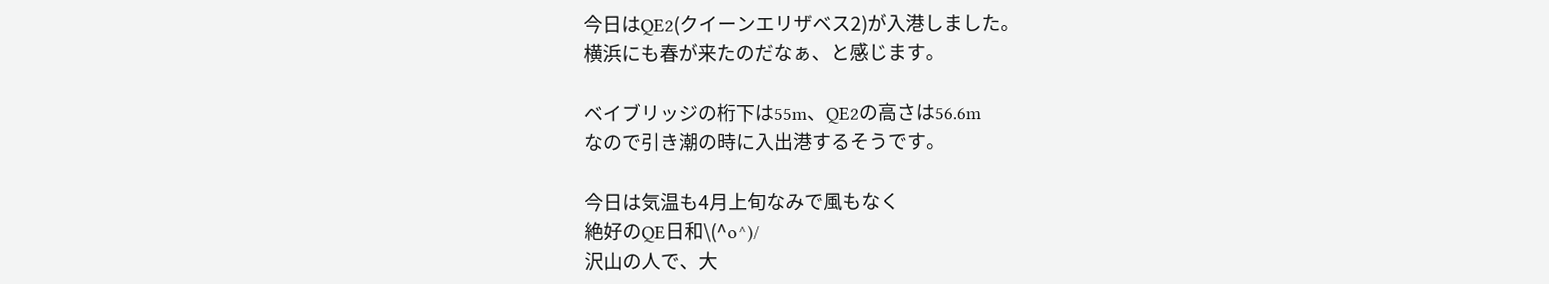今日はQE2(クイーンエリザベス2)が入港しました。
横浜にも春が来たのだなぁ、と感じます。

ベイブリッジの桁下は55m、QE2の高さは56.6m
なので引き潮の時に入出港するそうです。

今日は気温も4月上旬なみで風もなく
絶好のQE日和\(^o^)/
沢山の人で、大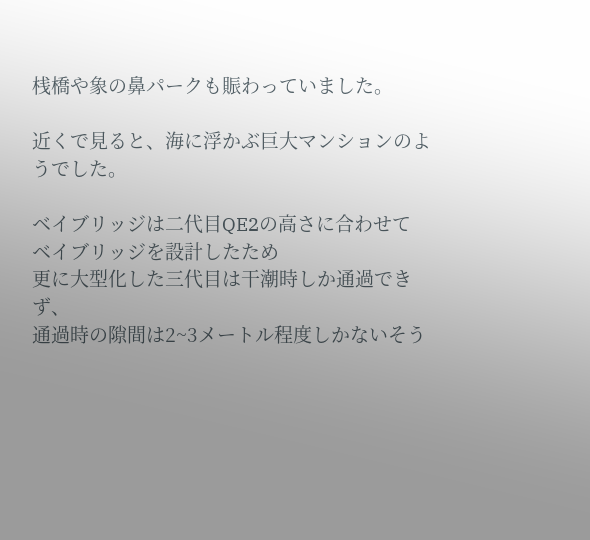桟橋や象の鼻パークも賑わっていました。

近くで見ると、海に浮かぶ巨大マンションのようでした。

ベイブリッジは二代目QE2の高さに合わせて
ベイブリッジを設計したため
更に大型化した三代目は干潮時しか通過できず、
通過時の隙間は2~3メートル程度しかないそう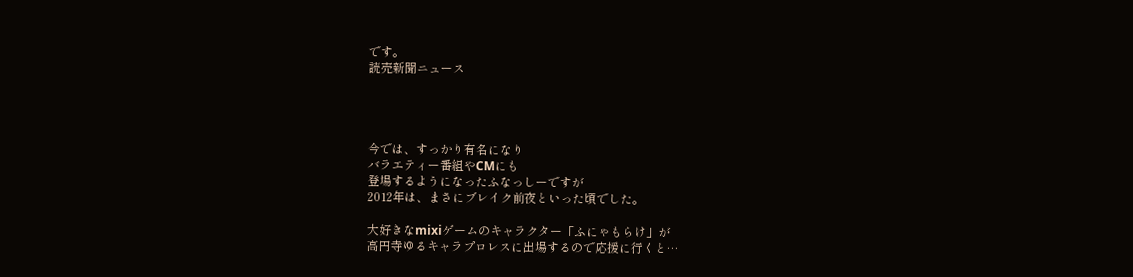です。
読売新聞ニュース




今では、すっかり有名になり
バラエティー番組やCMにも
登場するようになったふなっしーですが
2012年は、まさにブレイク前夜といった頃でした。

大好きなmixiゲームのキャラクター「ふにゃもらけ」が
高円寺ゆるキャラプロレスに出場するので応援に行くと…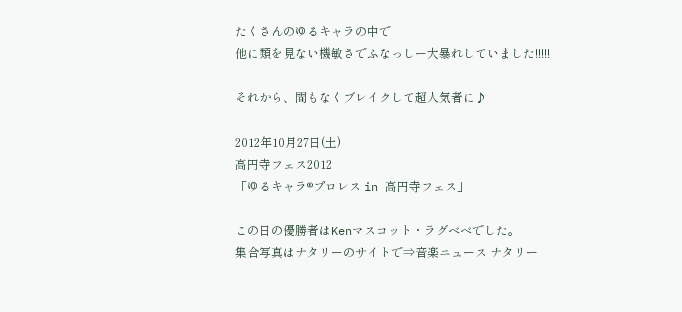たくさんのゆるキャラの中で
他に類を見ない機敏さでふなっしー大暴れしていました!!!!!

それから、間もなくブレイクして超人気者に♪

2012年10月27日(土)
高円寺フェス2012
「ゆるキャラ®プロレス in 高円寺フェス」

この日の優勝者はKenマスコット・ラグベベでした。
集合写真はナタリーのサイトで⇒音楽ニュース ナタリー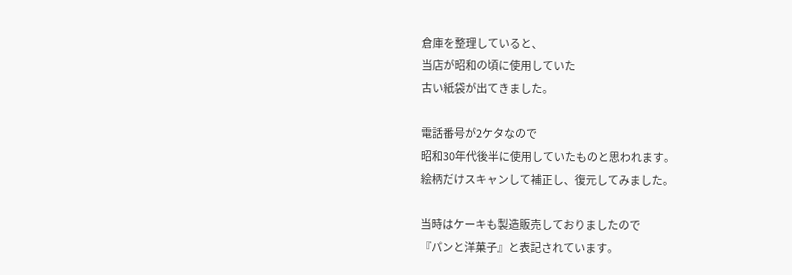倉庫を整理していると、
当店が昭和の頃に使用していた
古い紙袋が出てきました。

電話番号が2ケタなので
昭和30年代後半に使用していたものと思われます。
絵柄だけスキャンして補正し、復元してみました。

当時はケーキも製造販売しておりましたので
『パンと洋菓子』と表記されています。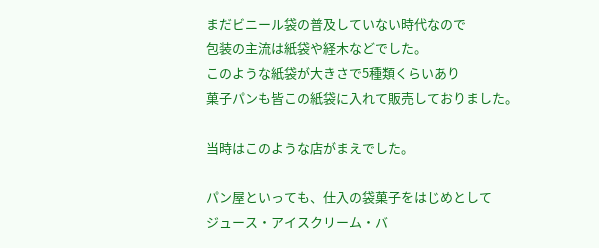まだビニール袋の普及していない時代なので
包装の主流は紙袋や経木などでした。
このような紙袋が大きさで5種類くらいあり
菓子パンも皆この紙袋に入れて販売しておりました。

当時はこのような店がまえでした。

パン屋といっても、仕入の袋菓子をはじめとして
ジュース・アイスクリーム・バ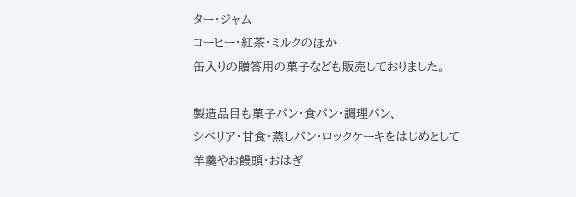ター・ジャム
コーヒー・紅茶・ミルクのほか
缶入りの贈答用の菓子なども販売しておりました。

製造品目も菓子パン・食パン・調理パン、
シベリア・甘食・蒸しパン・ロックケーキをはじめとして
羊羹やお饅頭・おはぎ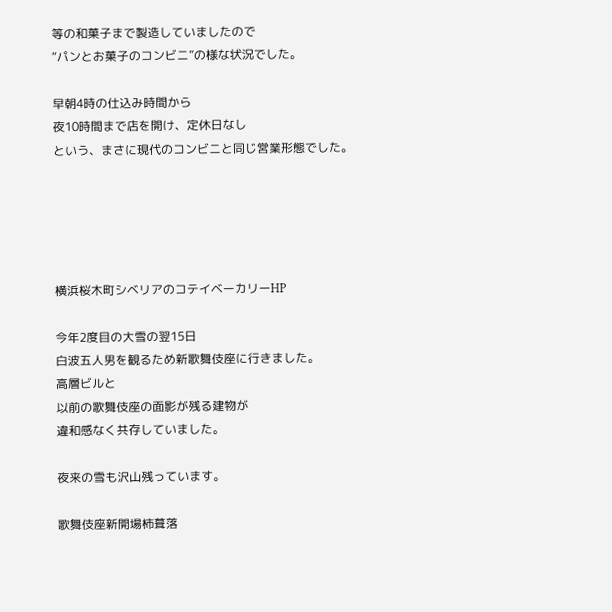等の和菓子まで製造していましたので
“パンとお菓子のコンビニ”の様な状況でした。

早朝4時の仕込み時間から
夜10時間まで店を開け、定休日なし
という、まさに現代のコンビニと同じ営業形態でした。





横浜桜木町シベリアのコテイベーカリーHP

今年2度目の大雪の翌15日
白波五人男を観るため新歌舞伎座に行きました。
高層ビルと
以前の歌舞伎座の面影が残る建物が
違和感なく共存していました。

夜来の雪も沢山残っています。

歌舞伎座新開場柿葺落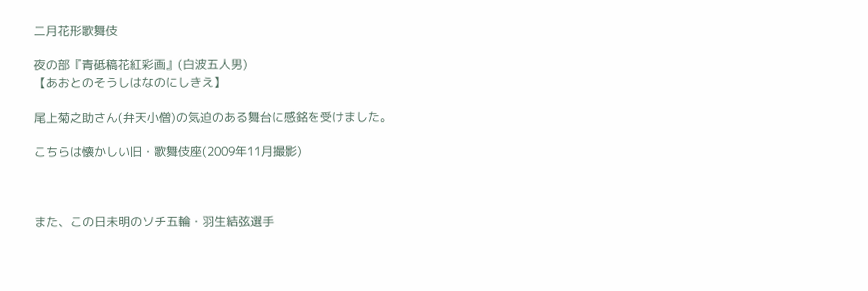二月花形歌舞伎

夜の部『青砥稿花紅彩画』(白波五人男)
【あおとのそうしはなのにしきえ】

尾上菊之助さん(弁天小僧)の気迫のある舞台に感銘を受けました。

こちらは懐かしい旧・歌舞伎座(2009年11月撮影)



また、この日未明のソチ五輪・羽生結弦選手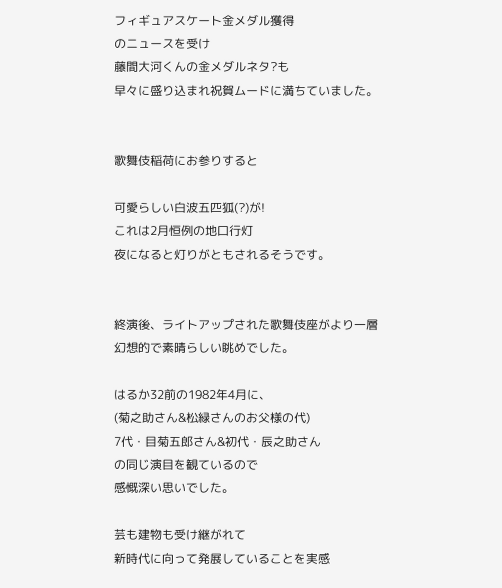フィギュアスケート金メダル獲得
のニュースを受け
藤間大河くんの金メダルネタ?も
早々に盛り込まれ祝賀ムードに満ちていました。


歌舞伎稲荷にお参りすると

可愛らしい白波五匹狐(?)が!
これは2月恒例の地口行灯
夜になると灯りがともされるそうです。


終演後、ライトアップされた歌舞伎座がより一層
幻想的で素晴らしい眺めでした。

はるか32前の1982年4月に、
(菊之助さん&松緑さんのお父様の代)
7代・目菊五郎さん&初代・辰之助さん
の同じ演目を観ているので
感慨深い思いでした。

芸も建物も受け継がれて
新時代に向って発展していることを実感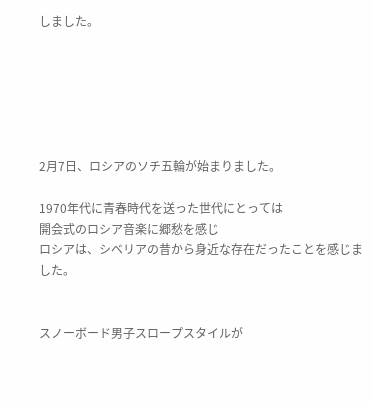しました。






2月7日、ロシアのソチ五輪が始まりました。

1970年代に青春時代を送った世代にとっては
開会式のロシア音楽に郷愁を感じ
ロシアは、シベリアの昔から身近な存在だったことを感じました。


スノーボード男子スロープスタイルが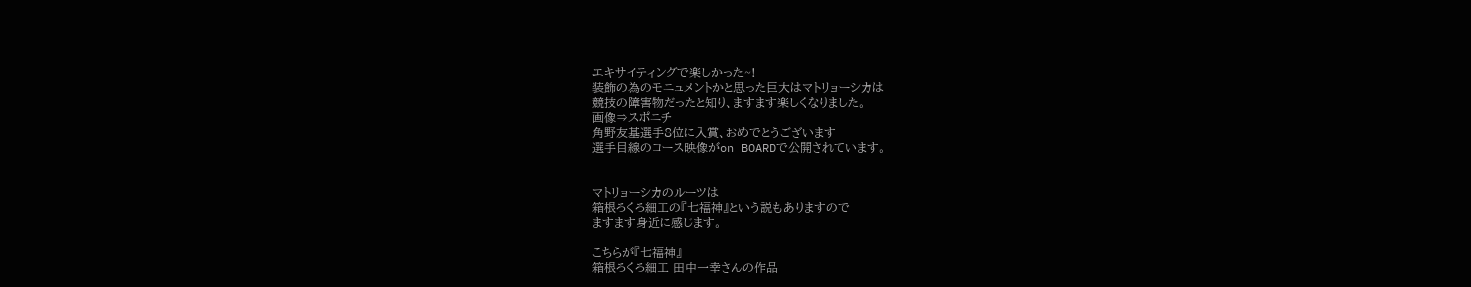エキサイティングで楽しかった~!
装飾の為のモニュメントかと思った巨大はマトリョーシカは
競技の障害物だったと知り、ますます楽しくなりました。
画像⇒スポニチ
角野友基選手8位に入賞、おめでとうございます
選手目線のコース映像がon BOARDで公開されています。


マトリョーシカのルーツは
箱根ろくろ細工の『七福神』という説もありますので
ますます身近に感じます。

こちらが『七福神』
箱根ろくろ細工 田中一幸さんの作品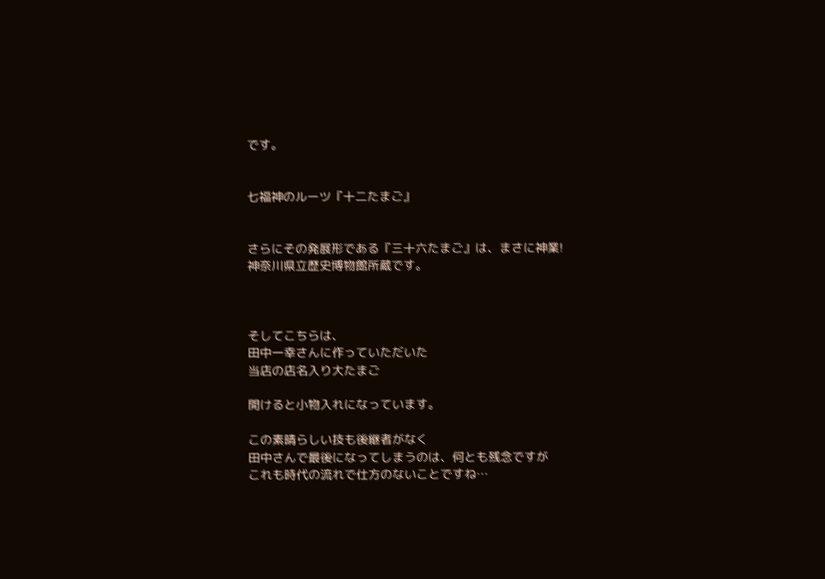です。


七福神のルーツ『十二たまご』


さらにその発展形である『三十六たまご』は、まさに神業!
神奈川県立歴史博物館所蔵です。



そしてこちらは、
田中一幸さんに作っていただいた
当店の店名入り大たまご

開けると小物入れになっています。

この素晴らしい技も後継者がなく
田中さんで最後になってしまうのは、何とも残念ですが
これも時代の流れで仕方のないことですね…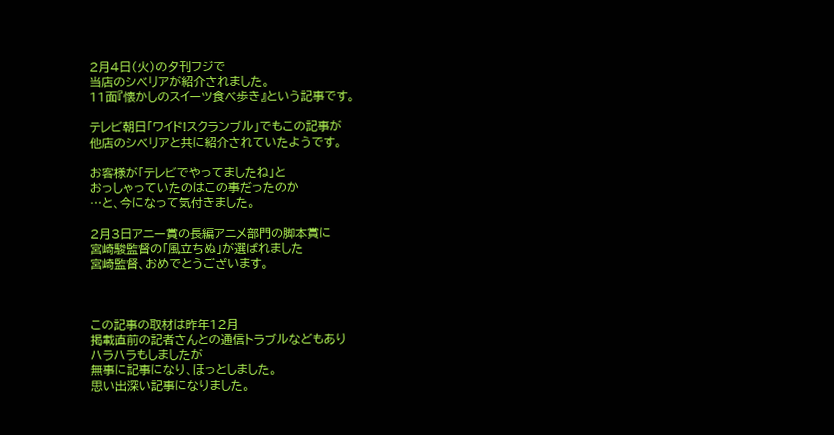2月4日(火)の夕刊フジで
当店のシベリアが紹介されました。
11面『懐かしのスイーツ食べ歩き』という記事です。

テレビ朝日「ワイド!スクランブル」でもこの記事が
他店のシベリアと共に紹介されていたようです。

お客様が「テレビでやってましたね」と
おっしゃっていたのはこの事だったのか
…と、今になって気付きました。

2月3日アニー賞の長編アニメ部門の脚本賞に
宮崎駿監督の「風立ちぬ」が選ばれました
宮崎監督、おめでとうございます。



この記事の取材は昨年12月
掲載直前の記者さんとの通信トラブルなどもあり
ハラハラもしましたが
無事に記事になり、ほっとしました。
思い出深い記事になりました。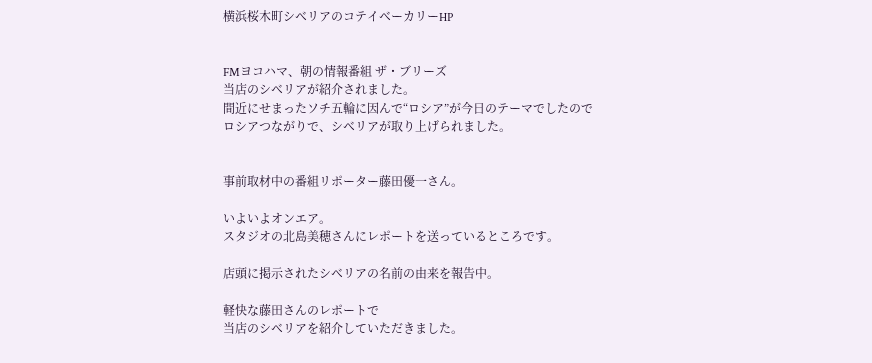横浜桜木町シベリアのコテイベーカリーHP


FMヨコハマ、朝の情報番組 ザ・ブリーズ
当店のシベリアが紹介されました。
間近にせまったソチ五輪に因んで“ロシア”が今日のテーマでしたので
ロシアつながりで、シベリアが取り上げられました。


事前取材中の番組リポーター藤田優一さん。

いよいよオンエア。
スタジオの北島美穂さんにレポートを送っているところです。

店頭に掲示されたシベリアの名前の由来を報告中。

軽快な藤田さんのレポートで
当店のシベリアを紹介していただきました。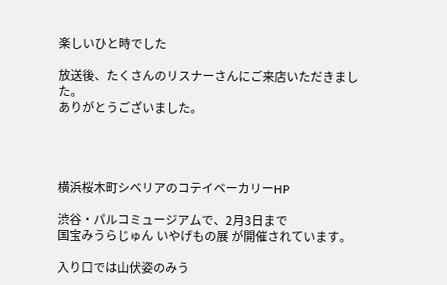楽しいひと時でした

放送後、たくさんのリスナーさんにご来店いただきました。
ありがとうございました。




横浜桜木町シベリアのコテイベーカリーHP

渋谷・パルコミュージアムで、2月3日まで
国宝みうらじゅん いやげもの展 が開催されています。

入り口では山伏姿のみう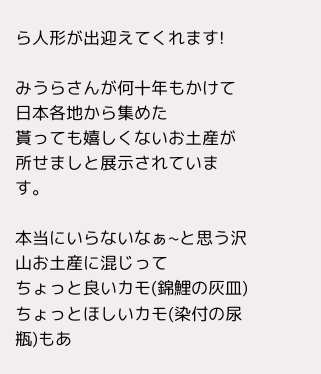ら人形が出迎えてくれます!

みうらさんが何十年もかけて日本各地から集めた
貰っても嬉しくないお土産が所せましと展示されています。

本当にいらないなぁ~と思う沢山お土産に混じって
ちょっと良いカモ(錦鯉の灰皿)ちょっとほしいカモ(染付の尿瓶)もあ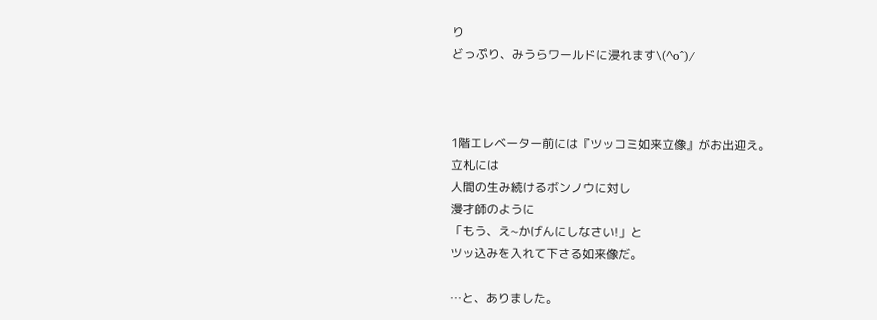り
どっぷり、みうらワールドに浸れます\(^o^)/



1階エレベーター前には『ツッコミ如来立像』がお出迎え。
立札には
人間の生み続けるボンノウに対し
漫才師のように
「もう、え~かげんにしなさい!」と
ツッ込みを入れて下さる如来像だ。

…と、ありました。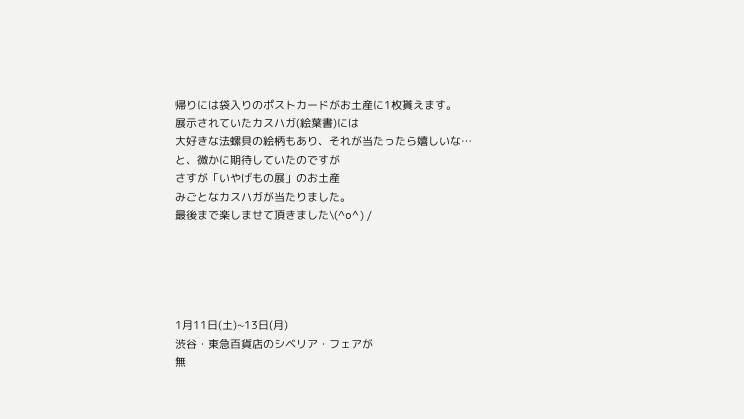帰りには袋入りのポストカードがお土産に1枚貰えます。
展示されていたカスハガ(絵葉書)には
大好きな法螺貝の絵柄もあり、それが当たったら嬉しいな…
と、微かに期待していたのですが
さすが「いやげもの展」のお土産
みごとなカスハガが当たりました。
最後まで楽しませて頂きました\(^o^)/





1月11日(土)~13日(月)
渋谷・東急百貨店のシベリア・フェアが
無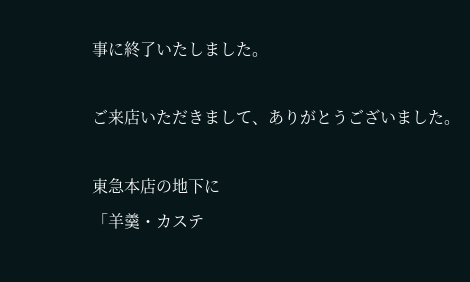事に終了いたしました。

ご来店いただきまして、ありがとうございました。

東急本店の地下に
「羊羹・カステ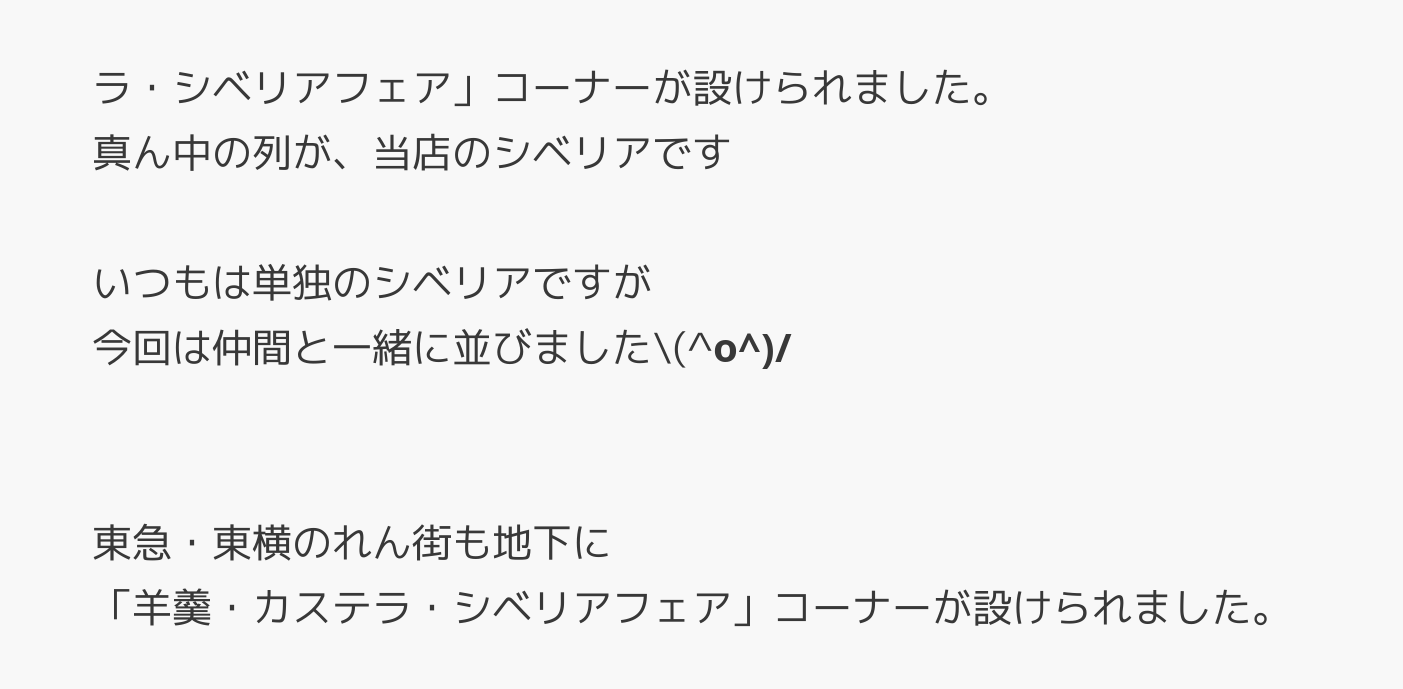ラ・シベリアフェア」コーナーが設けられました。
真ん中の列が、当店のシベリアです

いつもは単独のシベリアですが
今回は仲間と一緒に並びました\(^o^)/


東急・東横のれん街も地下に
「羊羹・カステラ・シベリアフェア」コーナーが設けられました。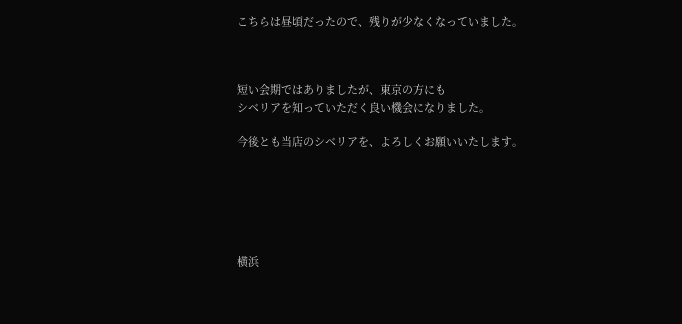こちらは昼頃だったので、残りが少なくなっていました。



短い会期ではありましたが、東京の方にも
シベリアを知っていただく良い機会になりました。

今後とも当店のシベリアを、よろしくお願いいたします。






横浜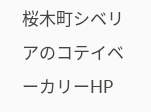桜木町シベリアのコテイベーカリーHP